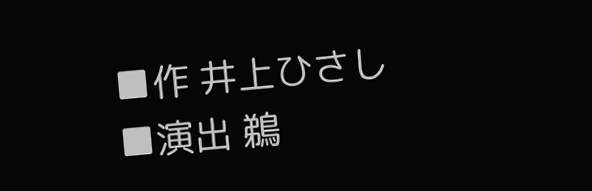■作 井上ひさし
■演出 鵜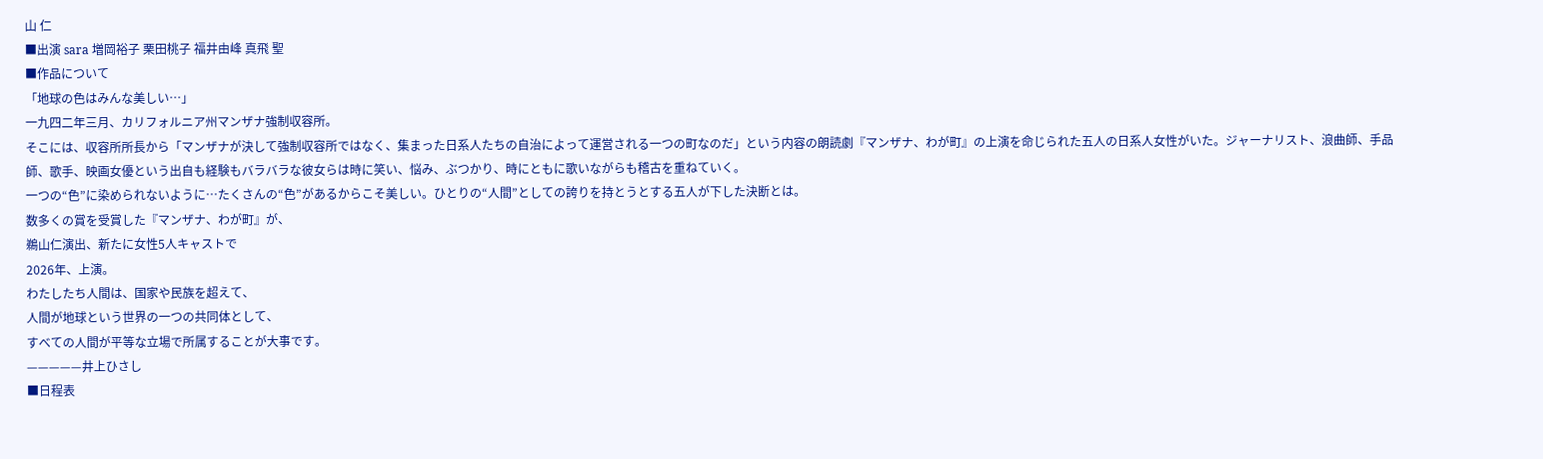山 仁
■出演 sara 増岡裕子 栗田桃子 福井由峰 真飛 聖
■作品について
「地球の色はみんな美しい…」
一九四二年三月、カリフォルニア州マンザナ強制収容所。
そこには、収容所所長から「マンザナが決して強制収容所ではなく、集まった日系人たちの自治によって運営される一つの町なのだ」という内容の朗読劇『マンザナ、わが町』の上演を命じられた五人の日系人女性がいた。ジャーナリスト、浪曲師、手品師、歌手、映画女優という出自も経験もバラバラな彼女らは時に笑い、悩み、ぶつかり、時にともに歌いながらも稽古を重ねていく。
一つの“色”に染められないように…たくさんの“色”があるからこそ美しい。ひとりの“人間”としての誇りを持とうとする五人が下した決断とは。
数多くの賞を受賞した『マンザナ、わが町』が、
鵜山仁演出、新たに女性5人キャストで
2026年、上演。
わたしたち人間は、国家や民族を超えて、
人間が地球という世界の一つの共同体として、
すべての人間が平等な立場で所属することが大事です。
—————井上ひさし
■日程表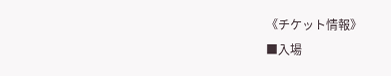《チケット情報》
■入場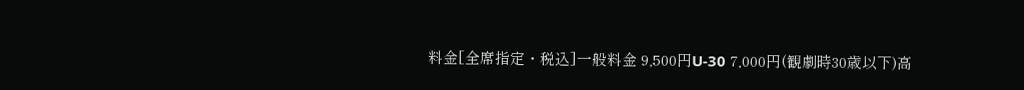料金[全席指定・税込]一般料金 9,500円U-30 7,000円(観劇時30歳以下)高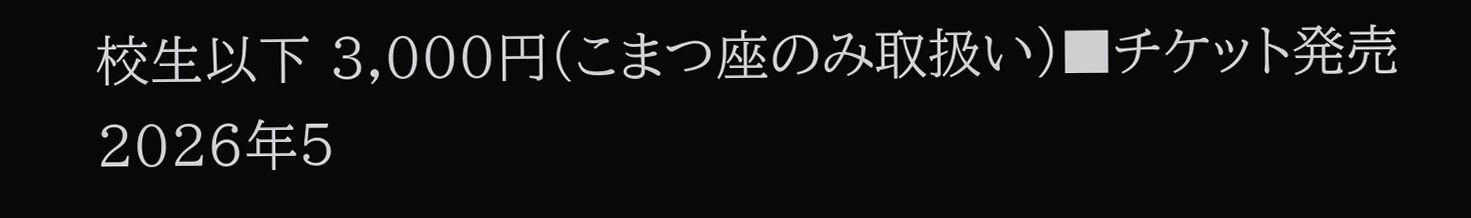校生以下 3,000円(こまつ座のみ取扱い)■チケット発売2026年5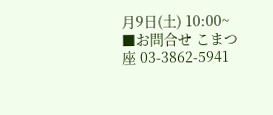月9日(土) 10:00~
■お問合せ こまつ座 03-3862-5941